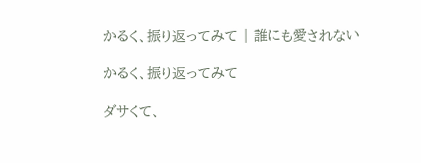かるく、振り返ってみて | 誰にも愛されない

かるく、振り返ってみて

ダサくて、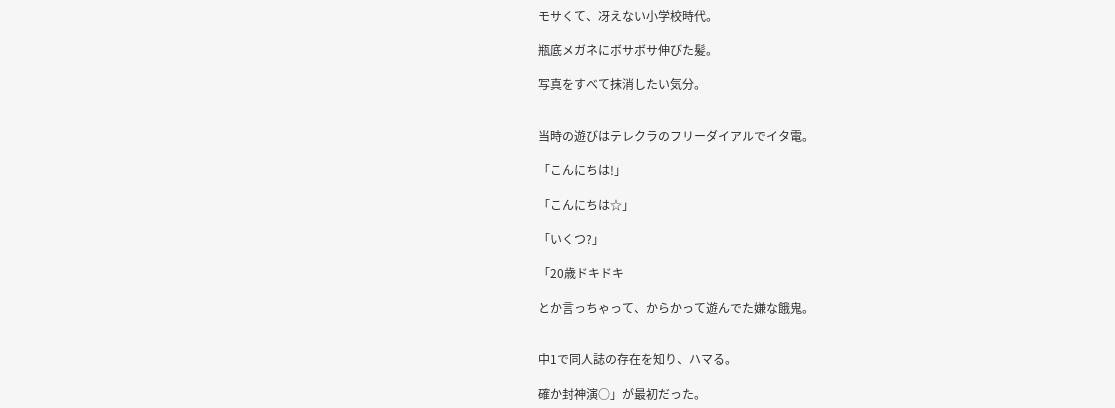モサくて、冴えない小学校時代。

瓶底メガネにボサボサ伸びた髪。

写真をすべて抹消したい気分。


当時の遊びはテレクラのフリーダイアルでイタ電。

「こんにちは!」

「こんにちは☆」

「いくつ?」

「20歳ドキドキ

とか言っちゃって、からかって遊んでた嫌な餓鬼。


中1で同人誌の存在を知り、ハマる。

確か封神演○」が最初だった。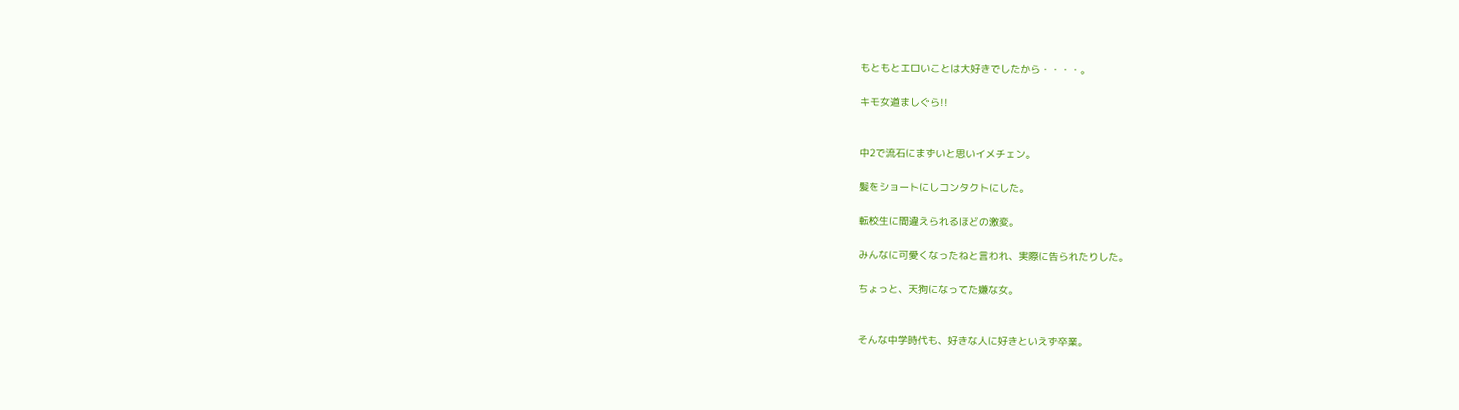もともとエロいことは大好きでしたから・・・・。

キモ女道ましぐら!!


中2で流石にまずいと思いイメチェン。

髪をショートにしコンタクトにした。

転校生に間違えられるほどの激変。

みんなに可愛くなったねと言われ、実際に告られたりした。

ちょっと、天狗になってた嫌な女。


そんな中学時代も、好きな人に好きといえず卒業。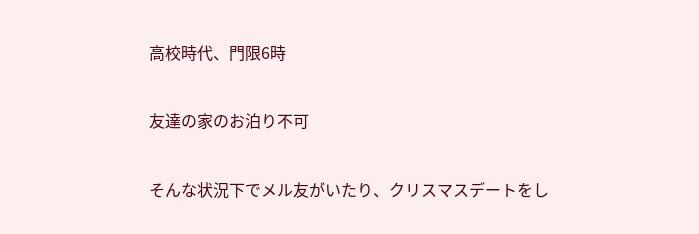高校時代、門限6時

友達の家のお泊り不可

そんな状況下でメル友がいたり、クリスマスデートをし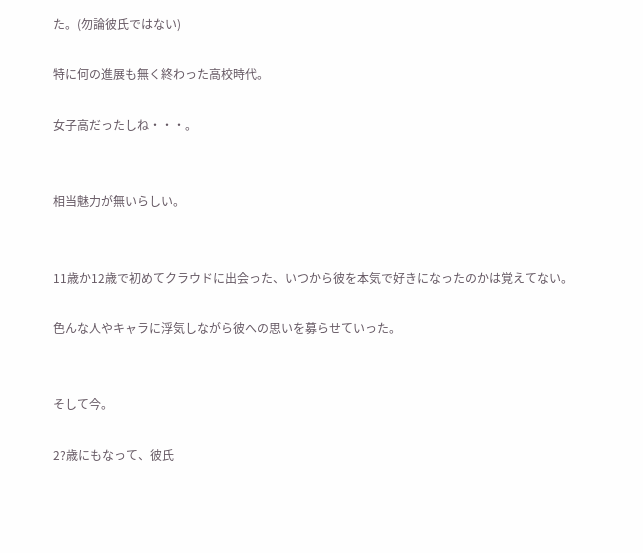た。(勿論彼氏ではない)

特に何の進展も無く終わった高校時代。

女子高だったしね・・・。


相当魅力が無いらしい。


11歳か12歳で初めてクラウドに出会った、いつから彼を本気で好きになったのかは覚えてない。

色んな人やキャラに浮気しながら彼への思いを募らせていった。


そして今。

2?歳にもなって、彼氏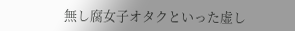無し腐女子オタクといった虚し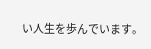い人生を歩んでいます。